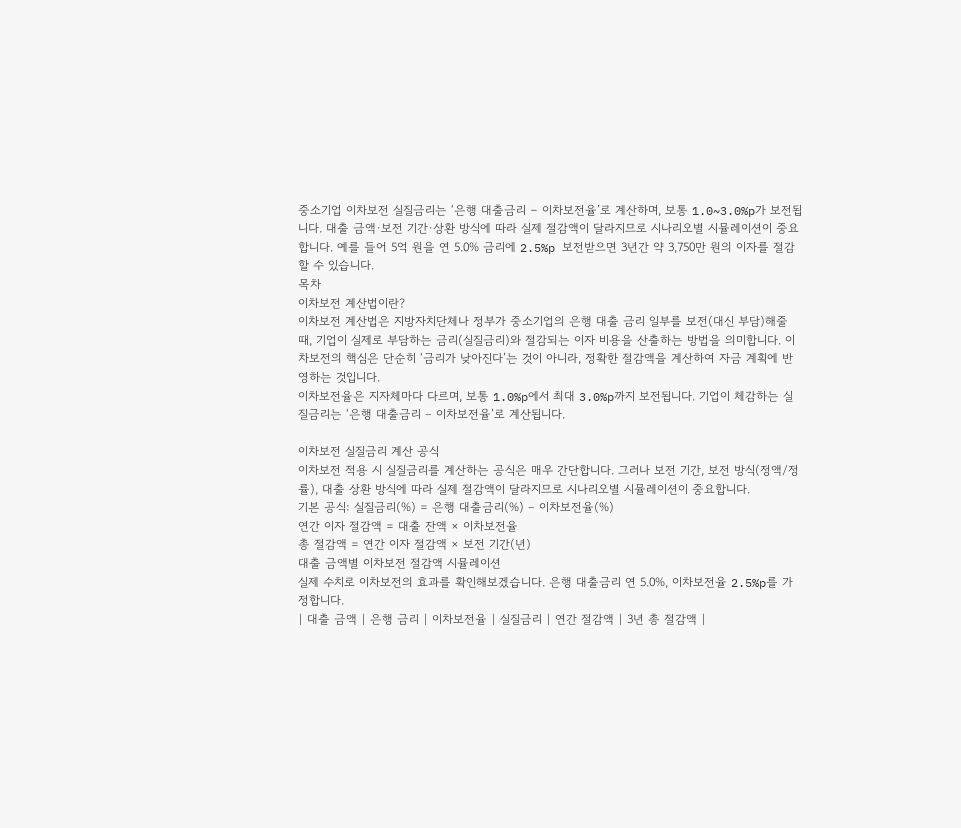중소기업 이차보전 실질금리는 ‘은행 대출금리 − 이차보전율’로 계산하며, 보통 1.0~3.0%p가 보전됩니다. 대출 금액·보전 기간·상환 방식에 따라 실제 절감액이 달라지므로 시나리오별 시뮬레이션이 중요합니다. 예를 들어 5억 원을 연 5.0% 금리에 2.5%p 보전받으면 3년간 약 3,750만 원의 이자를 절감할 수 있습니다.
목차
이차보전 계산법이란?
이차보전 계산법은 지방자치단체나 정부가 중소기업의 은행 대출 금리 일부를 보전(대신 부담)해줄 때, 기업이 실제로 부담하는 금리(실질금리)와 절감되는 이자 비용을 산출하는 방법을 의미합니다. 이차보전의 핵심은 단순히 ‘금리가 낮아진다’는 것이 아니라, 정확한 절감액을 계산하여 자금 계획에 반영하는 것입니다.
이차보전율은 지자체마다 다르며, 보통 1.0%p에서 최대 3.0%p까지 보전됩니다. 기업이 체감하는 실질금리는 ‘은행 대출금리 – 이차보전율’로 계산됩니다.

이차보전 실질금리 계산 공식
이차보전 적용 시 실질금리를 계산하는 공식은 매우 간단합니다. 그러나 보전 기간, 보전 방식(정액/정률), 대출 상환 방식에 따라 실제 절감액이 달라지므로 시나리오별 시뮬레이션이 중요합니다.
기본 공식: 실질금리(%) = 은행 대출금리(%) – 이차보전율(%)
연간 이자 절감액 = 대출 잔액 × 이차보전율
총 절감액 = 연간 이자 절감액 × 보전 기간(년)
대출 금액별 이차보전 절감액 시뮬레이션
실제 수치로 이차보전의 효과를 확인해보겠습니다. 은행 대출금리 연 5.0%, 이차보전율 2.5%p를 가정합니다.
| 대출 금액 | 은행 금리 | 이차보전율 | 실질금리 | 연간 절감액 | 3년 총 절감액 |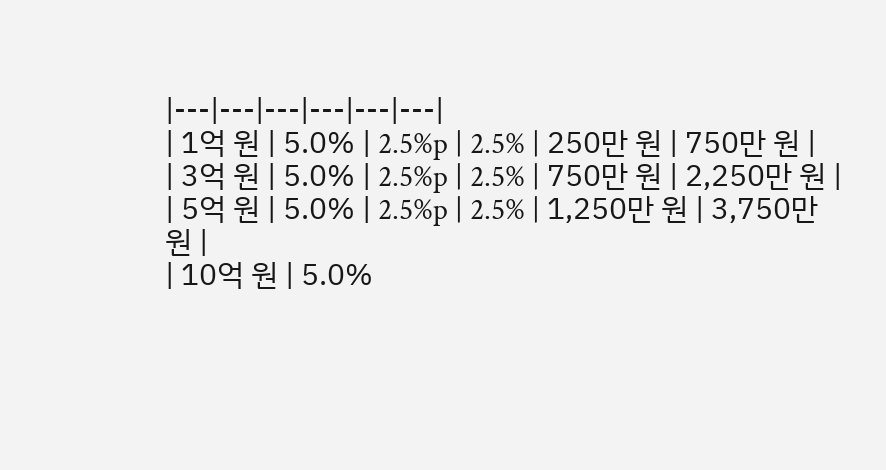|---|---|---|---|---|---|
| 1억 원 | 5.0% | 2.5%p | 2.5% | 250만 원 | 750만 원 |
| 3억 원 | 5.0% | 2.5%p | 2.5% | 750만 원 | 2,250만 원 |
| 5억 원 | 5.0% | 2.5%p | 2.5% | 1,250만 원 | 3,750만 원 |
| 10억 원 | 5.0%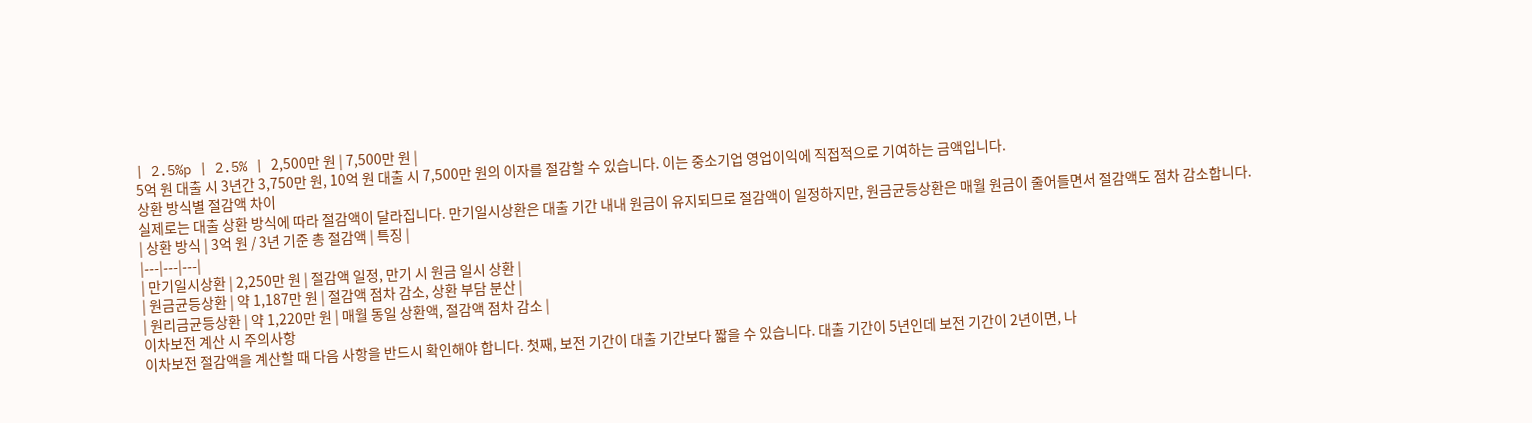| 2.5%p | 2.5% | 2,500만 원 | 7,500만 원 |
5억 원 대출 시 3년간 3,750만 원, 10억 원 대출 시 7,500만 원의 이자를 절감할 수 있습니다. 이는 중소기업 영업이익에 직접적으로 기여하는 금액입니다.
상환 방식별 절감액 차이
실제로는 대출 상환 방식에 따라 절감액이 달라집니다. 만기일시상환은 대출 기간 내내 원금이 유지되므로 절감액이 일정하지만, 원금균등상환은 매월 원금이 줄어들면서 절감액도 점차 감소합니다.
| 상환 방식 | 3억 원 / 3년 기준 총 절감액 | 특징 |
|---|---|---|
| 만기일시상환 | 2,250만 원 | 절감액 일정, 만기 시 원금 일시 상환 |
| 원금균등상환 | 약 1,187만 원 | 절감액 점차 감소, 상환 부담 분산 |
| 원리금균등상환 | 약 1,220만 원 | 매월 동일 상환액, 절감액 점차 감소 |
이차보전 계산 시 주의사항
이차보전 절감액을 계산할 때 다음 사항을 반드시 확인해야 합니다. 첫째, 보전 기간이 대출 기간보다 짧을 수 있습니다. 대출 기간이 5년인데 보전 기간이 2년이면, 나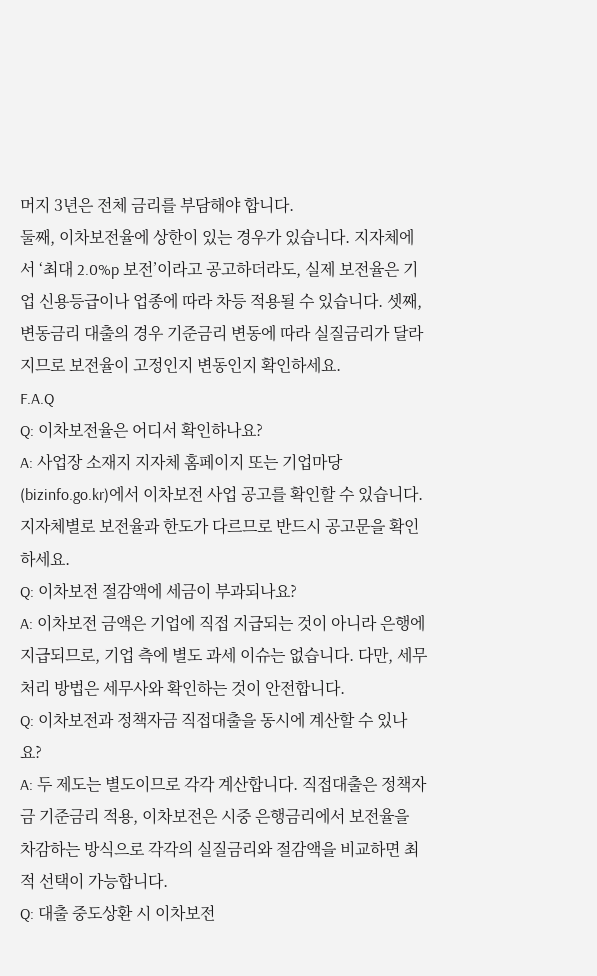머지 3년은 전체 금리를 부담해야 합니다.
둘째, 이차보전율에 상한이 있는 경우가 있습니다. 지자체에서 ‘최대 2.0%p 보전’이라고 공고하더라도, 실제 보전율은 기업 신용등급이나 업종에 따라 차등 적용될 수 있습니다. 셋째, 변동금리 대출의 경우 기준금리 변동에 따라 실질금리가 달라지므로 보전율이 고정인지 변동인지 확인하세요.
F.A.Q
Q: 이차보전율은 어디서 확인하나요?
A: 사업장 소재지 지자체 홈페이지 또는 기업마당(bizinfo.go.kr)에서 이차보전 사업 공고를 확인할 수 있습니다. 지자체별로 보전율과 한도가 다르므로 반드시 공고문을 확인하세요.
Q: 이차보전 절감액에 세금이 부과되나요?
A: 이차보전 금액은 기업에 직접 지급되는 것이 아니라 은행에 지급되므로, 기업 측에 별도 과세 이슈는 없습니다. 다만, 세무 처리 방법은 세무사와 확인하는 것이 안전합니다.
Q: 이차보전과 정책자금 직접대출을 동시에 계산할 수 있나요?
A: 두 제도는 별도이므로 각각 계산합니다. 직접대출은 정책자금 기준금리 적용, 이차보전은 시중 은행금리에서 보전율을 차감하는 방식으로 각각의 실질금리와 절감액을 비교하면 최적 선택이 가능합니다.
Q: 대출 중도상환 시 이차보전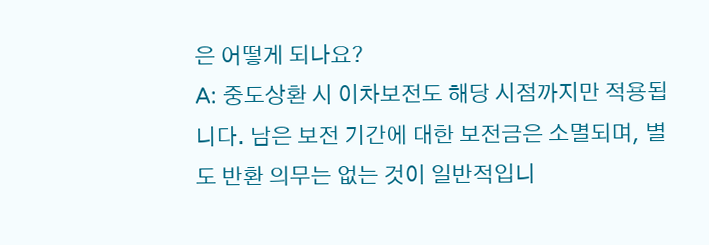은 어떻게 되나요?
A: 중도상환 시 이차보전도 해당 시점까지만 적용됩니다. 남은 보전 기간에 대한 보전금은 소멸되며, 별도 반환 의무는 없는 것이 일반적입니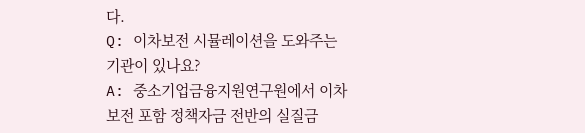다.
Q: 이차보전 시뮬레이션을 도와주는 기관이 있나요?
A: 중소기업금융지원연구원에서 이차보전 포함 정책자금 전반의 실질금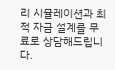리 시뮬레이션과 최적 자금 설계를 무료로 상담해드립니다.